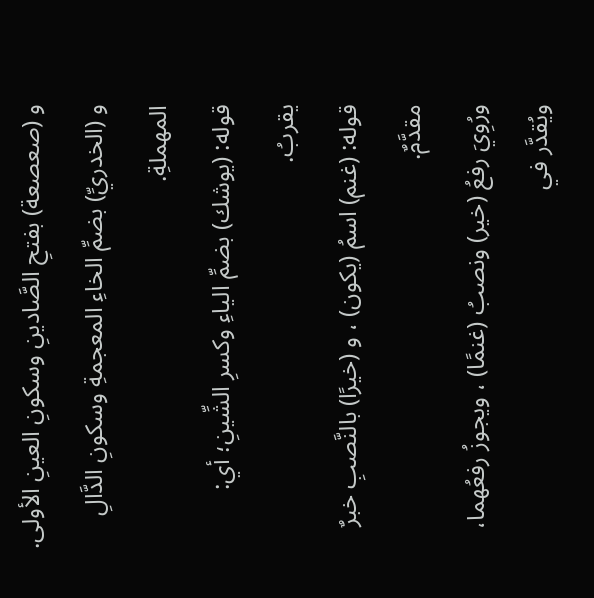و (صعصعة) بفتحِ الصَّادينِ وسكونِ العينِ الأولى.
و (الخدريِّ) بضمِّ الخاءِ المعجمةِ وسكونِ الدَّالِ المهملةِ.
قوله: (يوشك) بضمِّ الياءِ وكسرِ الشِّينِ؛ أي: يقربُ.
قوله: (غنم) اسمُ (يكون) ، و (خيرًا) بالنَّصبِ خبرٌ مقدَّمٌ.
ورُوِيَ رفعُ (خير) ونصبُ (غنمًا) ، ويجوزُ رفعُهما، ويُقدَّر في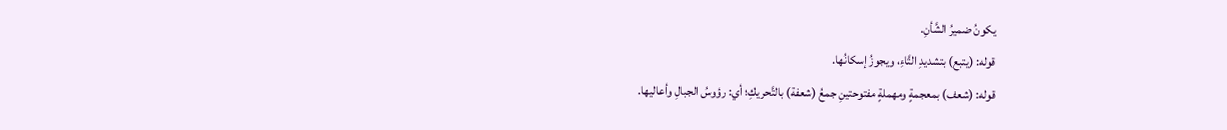يكونُ ضميرُ الشَّأنِ.
قوله: (يتبع) بتشديدِ التَّاءِ، ويجوزُ إسكانُها.
قوله: (شعف) بمعجمةٍ ومهملةٍ مفتوحتينِ جمعُ (شعفة) بالتَّحريكِ؛ أي: رؤوسُ الجبالِ وأعاليها.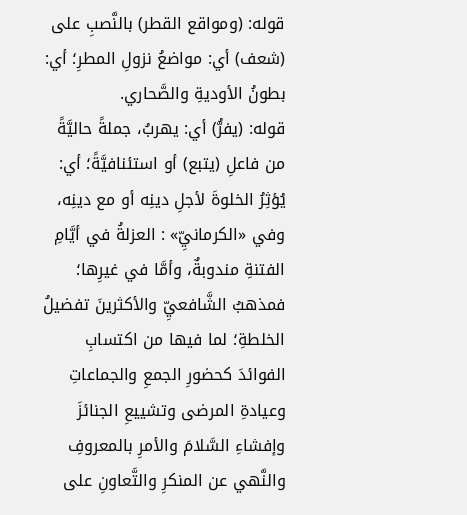قوله: (ومواقع القطر) بالنَّصبِ على (شعف) أي: مواضعُ نزولِ المطرِ؛ أي: بطونُ الأوديةِ والصَّحاري.
قوله: (يفرُّ) أي: يهربُ، جملةً حاليَّةً من فاعلِ (يتبع) أو استئنافيَّةً؛ أي: يُؤثِرُ الخلوةَ لأجلِ دينِه أو مع دينِه، وفي «الكرمانيِّ» : العزلةُ في أيَّامِ الفتنةِ مندوبةٌ، وأمَّا في غيرِها؛ فمذهبُ الشَّافعيِّ والأكثرينَ تفضيلُ الخلطةِ؛ لما فيها من اكتسابِ الفوائدَ كحضورِ الجمعِ والجماعاتِ وعيادةِ المرضى وتشييعِ الجنائزَ وإفشاءِ السَّلامَ والأمرِ بالمعروفِ والنَّهي عن المنكرِ والتَّعاونِ على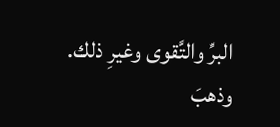البرِّ والتَّقوى وغيرِ ذلك.
وذهبَ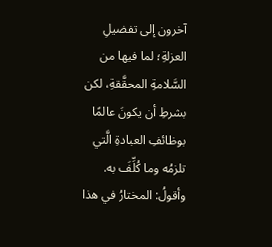آخرون إلى تفضيلِ العزلةِ؛ لما فيها من السَّلامةِ المحقَّقةِ، لكن بشرطِ أن يكونَ عالمًا بوظائفِ العبادةِ الَّتي تلزمُه وما كُلِّفَ به.
وأقولُ: المختارُ في هذا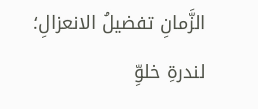الزَّمانِ تفضيلُ الانعزالِ؛ لندرةِ خلوِّ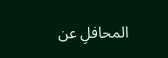المحافلِ عن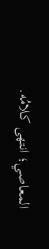المعاصي؛ انتهى كلامُه.